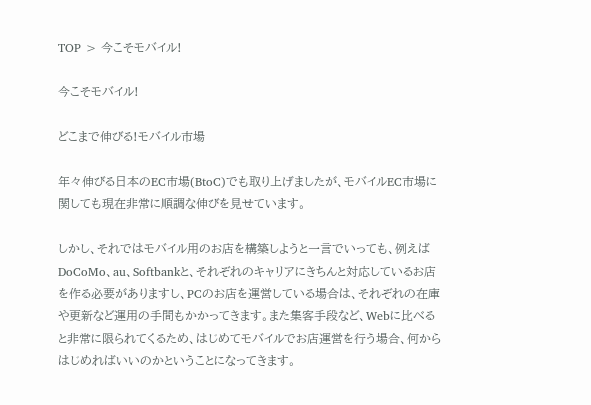TOP > 今こそモバイル!

今こそモバイル!

どこまで伸びる!モバイル市場

年々伸びる日本のEC市場(BtoC)でも取り上げましたが、モバイルEC市場に関しても現在非常に順調な伸びを見せています。

しかし、それではモバイル用のお店を構築しようと一言でいっても、例えばDoCoMo、au、Softbankと、それぞれのキャリアにきちんと対応しているお店を作る必要がありますし、PCのお店を運営している場合は、それぞれの在庫や更新など運用の手間もかかってきます。また集客手段など、Webに比べると非常に限られてくるため、はじめてモバイルでお店運営を行う場合、何からはじめればいいのかということになってきます。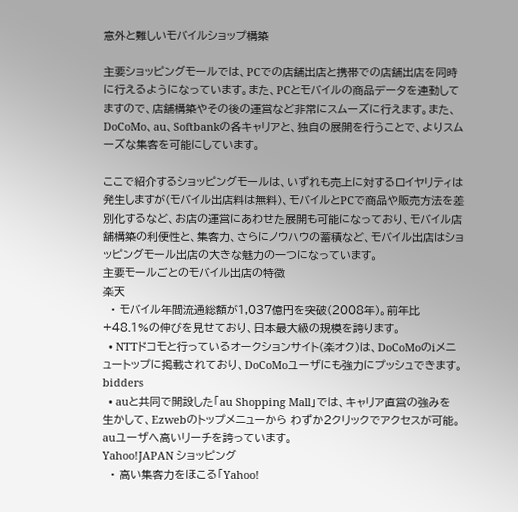意外と難しいモバイルショップ構築

主要ショッピングモールでは、PCでの店舗出店と携帯での店舗出店を同時に行えるようになっています。また、PCとモバイルの商品データを連動してますので、店舗構築やその後の運営など非常にスムーズに行えます。また、DoCoMo、au、Softbankの各キャリアと、独自の展開を行うことで、よりスムーズな集客を可能にしています。

ここで紹介するショッピングモールは、いずれも売上に対するロイヤリティは発生しますが(モバイル出店料は無料)、モバイルとPCで商品や販売方法を差別化するなど、お店の運営にあわせた展開も可能になっており、モバイル店舗構築の利便性と、集客力、さらにノウハウの蓄積など、モバイル出店はショッピングモール出店の大きな魅力の一つになっています。
主要モールごとのモバイル出店の特徴
楽天
  • モバイル年間流通総額が1,037億円を突破(2008年)。前年比+48.1%の伸びを見せており、日本最大級の規模を誇ります。
  • NTTドコモと行っているオークションサイト(楽オク)は、DoCoMoのiメニュートップに掲載されており、DoCoMoユーザにも強力にプッシュできます。
bidders
  • auと共同で開設した「au Shopping Mall」では、キャリア直営の強みを生かして、Ezwebのトップメニューから わずか2クリックでアクセスが可能。auユーザへ高いリーチを誇っています。
Yahoo!JAPAN ショッピング
  • 高い集客力をほこる「Yahoo!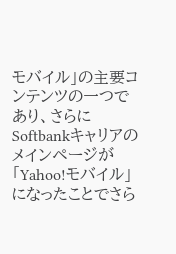モバイル」の主要コンテンツの一つであり、さらにSoftbankキャリアのメインページが「Yahoo!モバイル」になったことでさら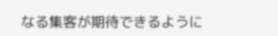なる集客が期待できるように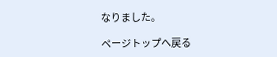なりました。

ページトップへ戻る